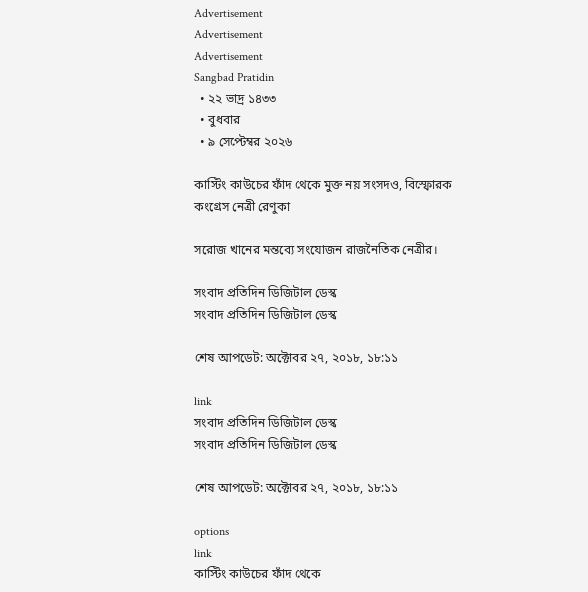Advertisement
Advertisement
Advertisement
Sangbad Pratidin
  • ২২ ভাদ্র ১৪৩৩
  • বুধবার
  • ৯ সেপ্টেম্বর ২০২৬

কাস্টিং কাউচের ফাঁদ থেকে মুক্ত নয় সংসদও, বিস্ফোরক কংগ্রেস নেত্রী রেণুকা

সরোজ খানের মন্তব্যে সংযোজন রাজনৈতিক নেত্রীর।

সংবাদ প্রতিদিন ডিজিটাল ডেস্ক
সংবাদ প্রতিদিন ডিজিটাল ডেস্ক

শেষ আপডেট: অক্টোবর ২৭, ২০১৮, ১৮:১১

link
সংবাদ প্রতিদিন ডিজিটাল ডেস্ক
সংবাদ প্রতিদিন ডিজিটাল ডেস্ক

শেষ আপডেট: অক্টোবর ২৭, ২০১৮, ১৮:১১

options
link
কাস্টিং কাউচের ফাঁদ থেকে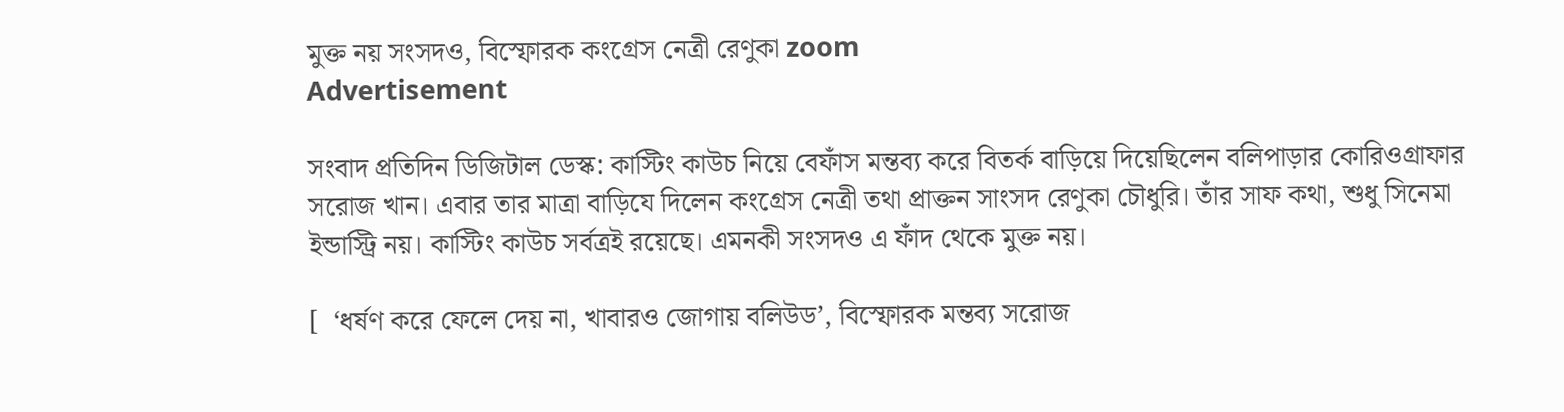মুক্ত নয় সংসদও, বিস্ফোরক কংগ্রেস নেত্রী রেণুকা zoom
Advertisement

সংবাদ প্রতিদিন ডিজিটাল ডেস্ক: কাস্টিং কাউচ নিয়ে বেফাঁস মন্তব্য করে বিতর্ক বাড়িয়ে দিয়েছিলেন বলিপাড়ার কোরিওগ্রাফার সরোজ খান। এবার তার মাত্রা বাড়িযে দিলেন কংগ্রেস নেত্রী তথা প্রাক্তন সাংসদ রেণুকা চৌধুরি। তাঁর সাফ কথা, শুধু সিনেমা ইন্ডাস্ট্রি নয়। কাস্টিং কাউচ সর্বত্রই রয়েছে। এমনকী সংসদও এ ফাঁদ থেকে মুক্ত নয়।

[  ‘ধর্ষণ করে ফেলে দেয় না, খাবারও জোগায় বলিউড’, বিস্ফোরক মন্তব্য সরোজ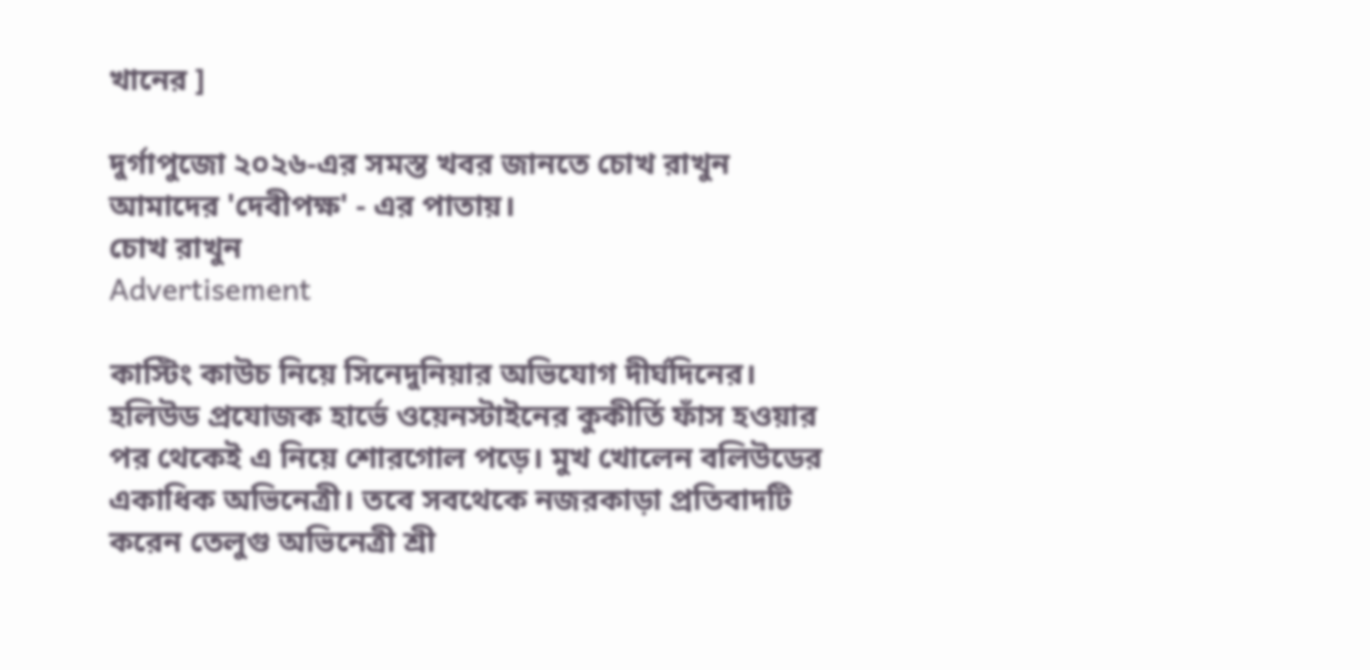খানের ]

দুর্গাপুজো ২০২৬-এর সমস্ত খবর জানতে চোখ রাখুন আমাদের 'দেবীপক্ষ' - এর পাতায়।
চোখ রাখুন
Advertisement

কাস্টিং কাউচ নিয়ে সিনেদুনিয়ার অভিযোগ দীর্ঘদিনের। হলিউড প্রযোজক হার্ভে ওয়েনস্টাইনের কুকীর্তি ফাঁস হওয়ার পর থেকেই এ নিয়ে শোরগোল পড়ে। মুখ খোলেন বলিউডের একাধিক অভিনেত্রী। তবে সবথেকে নজরকাড়া প্রতিবাদটি করেন তেলুগু অভিনেত্রী শ্রী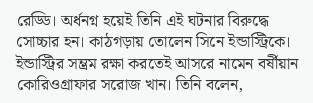রেড্ডি। অর্ধনগ্ন হয়েই তিনি এই ঘটনার বিরুদ্ধে সোচ্চার হন। কাঠগড়ায় তোলেন সিনে ইন্ডাস্ট্রিকে। ইন্ডাস্ট্রির সম্ভ্রম রক্ষা করতেই আসরে নামেন বর্ষীয়ান কোরিওগ্রাফার সরোজ খান। তিনি বলেন,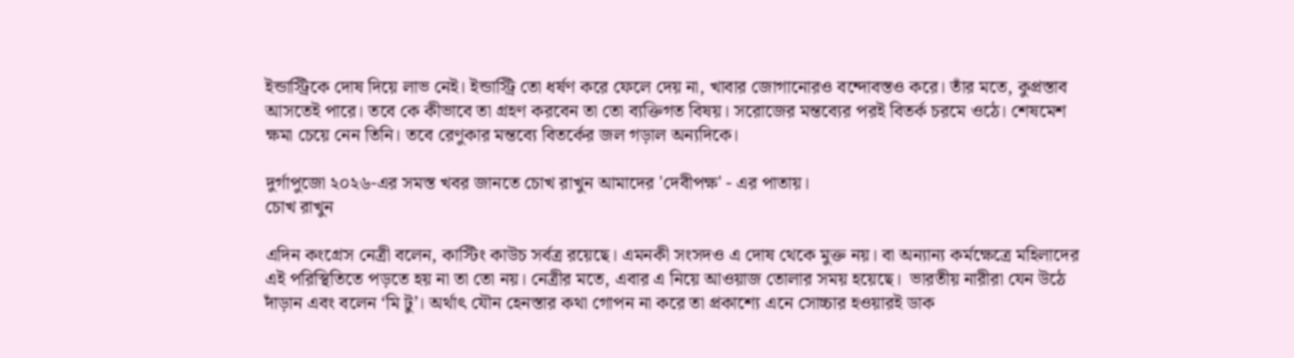ইন্ডাস্ট্রিকে দোষ দিয়ে লাভ নেই। ইন্ডাস্ট্রি তো ধর্ষণ করে ফেলে দেয় না, খাবার জোগানোরও বন্দোবস্তও করে। তাঁর মতে, কুপ্রস্তাব আসতেই পারে। তবে কে কীভাবে তা গ্রহণ করবেন তা তো ব্যক্তিগত বিষয়। সরোজের মন্তব্যের পরই বিতর্ক চরমে ওঠে। শেষমেশ ক্ষমা চেয়ে নেন তিনি। তবে রেণুকার মন্তব্যে বিতর্কের জল গড়াল অন্যদিকে।

দুর্গাপুজো ২০২৬-এর সমস্ত খবর জানতে চোখ রাখুন আমাদের 'দেবীপক্ষ' - এর পাতায়।
চোখ রাখুন

এদিন কংগ্রেস নেত্রী বলেন, কাস্টিং কাউচ সর্বত্র রয়েছে। এমনকী সংসদও এ দোষ থেকে মুক্ত নয়। বা অন্যান্য কর্মক্ষেত্রে মহিলাদের এই পরিস্থিতিতে পড়তে হয় না তা তো নয়। নেত্রীর মতে, এবার এ নিয়ে আওয়াজ তোলার সময় হয়েছে।  ভারতীয় নারীরা যেন উঠে দাঁড়ান এবং বলেন ‘মি টু’। অর্থাৎ যৌন হেনস্তার কথা গোপন না করে তা প্রকাশ্যে এনে সোচ্চার হওয়ারই ডাক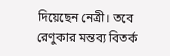দিয়েছেন নেত্রী। তবে  রেণুকার মন্তব্য বিতর্ক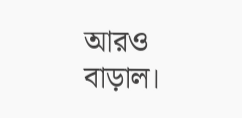আরও বাড়াল।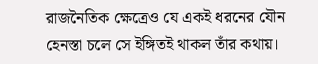রাজনৈতিক ক্ষেত্রেও যে একই ধরনের যৌন হেনস্তা চলে সে ইঙ্গিতই থাকল তাঁর কথায়।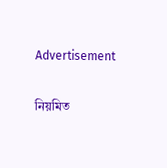Advertisement

নিয়মিত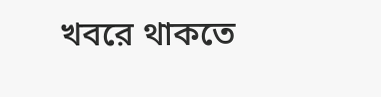খবরে থাকতে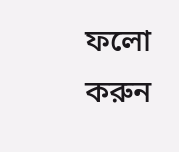ফলো করুন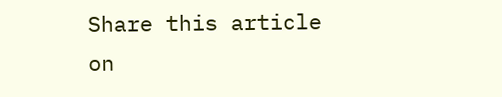Share this article on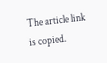The article link is copied.